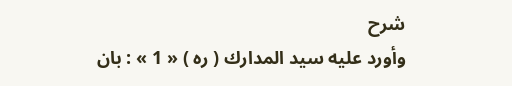شرح
وأورد عليه سيد المدارك ( ره ) « 1 » : بان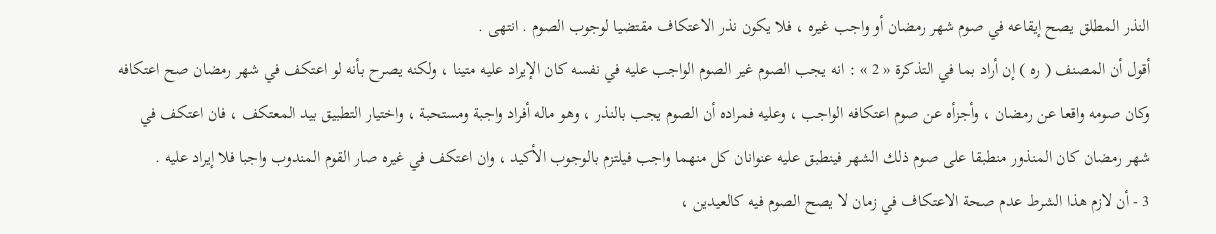النذر المطلق يصح إيقاعه في صوم شهر رمضان أو واجب غيره ، فلا يكون نذر الاعتكاف مقتضيا لوجوب الصوم . انتهى .
أقول أن المصنف ( ره ) إن أراد بما في التذكرة « 2 » : انه يجب الصوم غير الصوم الواجب عليه في نفسه كان الإيراد عليه متينا ، ولكنه يصرح بأنه لو اعتكف في شهر رمضان صح اعتكافه وكان صومه واقعا عن رمضان ، وأجزأه عن صوم اعتكافه الواجب ، وعليه فمراده أن الصوم يجب بالنذر ، وهو ماله أفراد واجبة ومستحبة ، واختيار التطبيق بيد المعتكف ، فان اعتكف في شهر رمضان كان المنذور منطبقا على صوم ذلك الشهر فينطبق عليه عنوانان كل منهما واجب فيلتزم بالوجوب الأكيد ، وان اعتكف في غيره صار القوم المندوب واجبا فلا إيراد عليه .
3 - أن لازم هذا الشرط عدم صحة الاعتكاف في زمان لا يصح الصوم فيه كالعيدين ،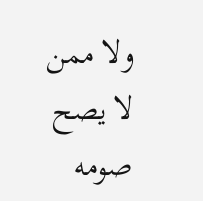ولا ممن لا يصح صومه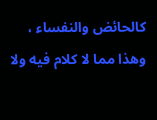كالحائض والنفساء ، وهذا مما لا كلام فيه ولا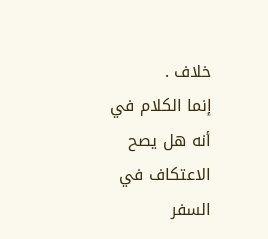خلاف .
إنما الكلام في أنه هل يصح الاعتكاف في السفر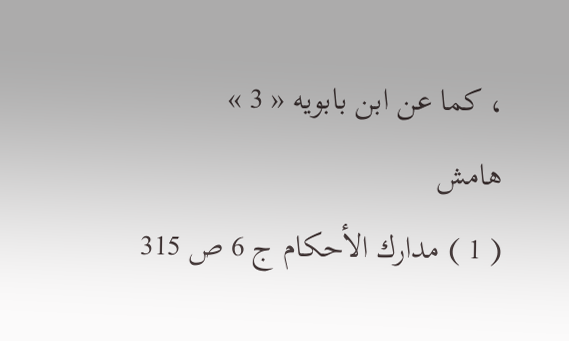، كما عن ابن بابويه « 3 »
هامش
( 1 ) مدارك الأحكام ج 6 ص 315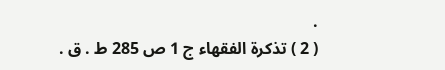.
( 2 ) تذكرة الفقهاء ج 1 ص 285 ط . ق .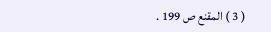( 3 ) المقنع ص 199 .